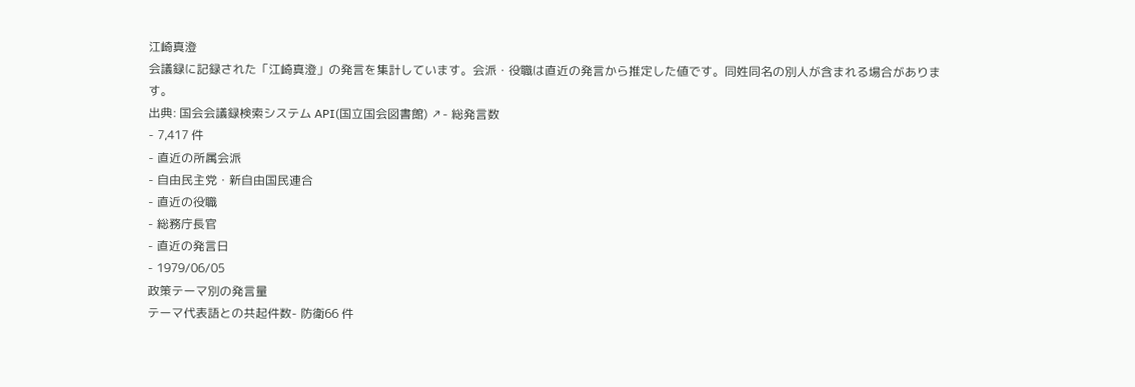江崎真澄
会議録に記録された「江崎真澄」の発言を集計しています。会派・役職は直近の発言から推定した値です。同姓同名の別人が含まれる場合があります。
出典: 国会会議録検索システム API(国立国会図書館) ↗- 総発言数
- 7,417 件
- 直近の所属会派
- 自由民主党・新自由国民連合
- 直近の役職
- 総務庁長官
- 直近の発言日
- 1979/06/05
政策テーマ別の発言量
テーマ代表語との共起件数- 防衛66 件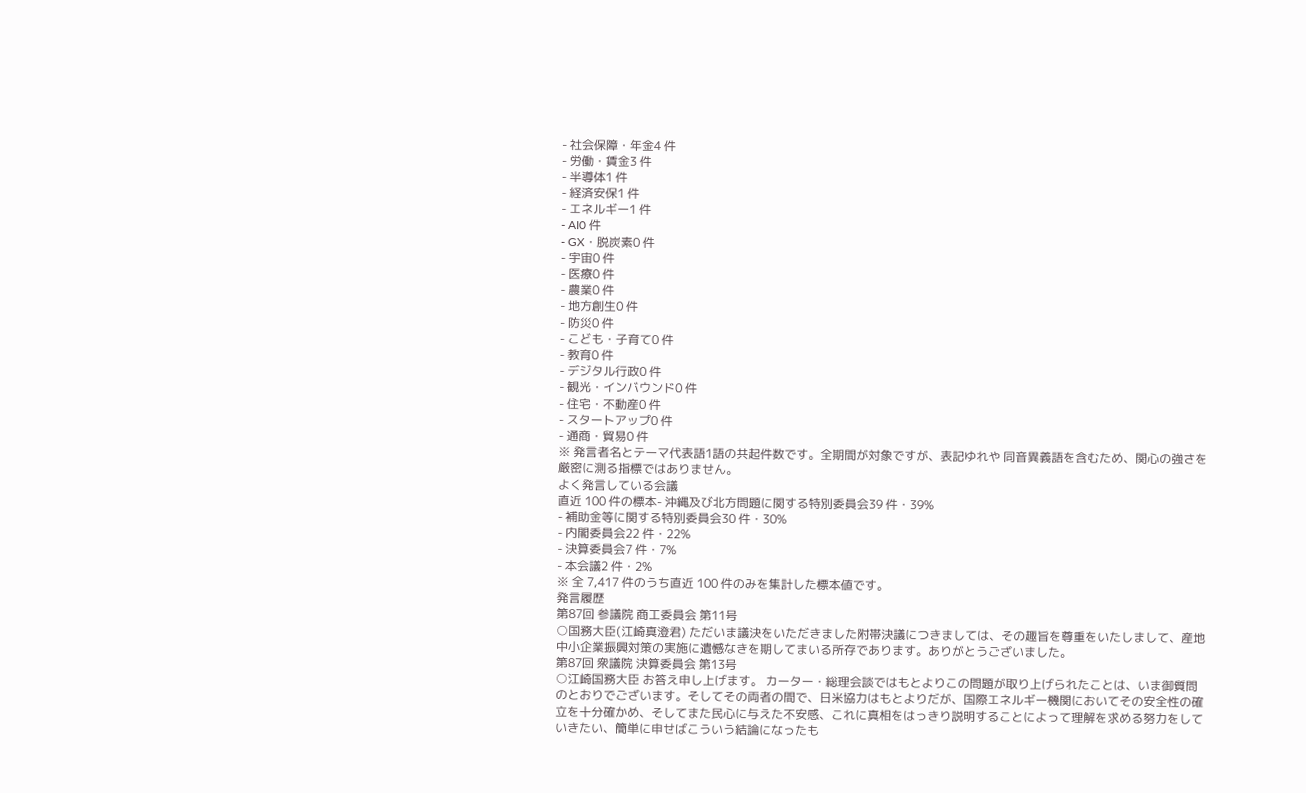- 社会保障・年金4 件
- 労働・賃金3 件
- 半導体1 件
- 経済安保1 件
- エネルギー1 件
- AI0 件
- GX・脱炭素0 件
- 宇宙0 件
- 医療0 件
- 農業0 件
- 地方創生0 件
- 防災0 件
- こども・子育て0 件
- 教育0 件
- デジタル行政0 件
- 観光・インバウンド0 件
- 住宅・不動産0 件
- スタートアップ0 件
- 通商・貿易0 件
※ 発言者名とテーマ代表語1語の共起件数です。全期間が対象ですが、表記ゆれや 同音異義語を含むため、関心の強さを厳密に測る指標ではありません。
よく発言している会議
直近 100 件の標本- 沖縄及び北方問題に関する特別委員会39 件・39%
- 補助金等に関する特別委員会30 件・30%
- 内閣委員会22 件・22%
- 決算委員会7 件・7%
- 本会議2 件・2%
※ 全 7,417 件のうち直近 100 件のみを集計した標本値です。
発言履歴
第87回 参議院 商工委員会 第11号
○国務大臣(江崎真澄君) ただいま議決をいただきました附帯決議につきましては、その趣旨を尊重をいたしまして、産地中小企業振興対策の実施に遺憾なきを期してまいる所存であります。ありがとうございました。
第87回 衆議院 決算委員会 第13号
○江崎国務大臣 お答え申し上げます。 カーター・総理会談ではもとよりこの問題が取り上げられたことは、いま御質問のとおりでございます。そしてその両者の間で、日米協力はもとよりだが、国際エネルギー機関においてその安全性の確立を十分確かめ、そしてまた民心に与えた不安感、これに真相をはっきり説明することによって理解を求める努力をしていきたい、簡単に申せばこういう結論になったも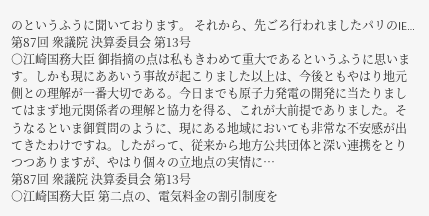のというふうに聞いております。 それから、先ごろ行われましたパリのIE…
第87回 衆議院 決算委員会 第13号
○江崎国務大臣 御指摘の点は私もきわめて重大であるというふうに思います。しかも現にああいう事故が起こりました以上は、今後ともやはり地元側との理解が一番大切である。今日までも原子力発電の開発に当たりましてはまず地元関係者の理解と協力を得る、これが大前提でありました。そうなるといま御質問のように、現にある地域においても非常な不安感が出てきたわけですね。したがって、従来から地方公共団体と深い連携をとりつつありますが、やはり個々の立地点の実情に…
第87回 衆議院 決算委員会 第13号
○江崎国務大臣 第二点の、電気料金の割引制度を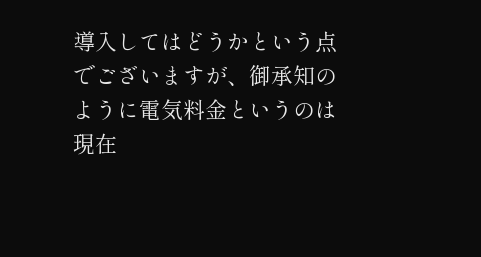導入してはどうかという点でございますが、御承知のように電気料金というのは現在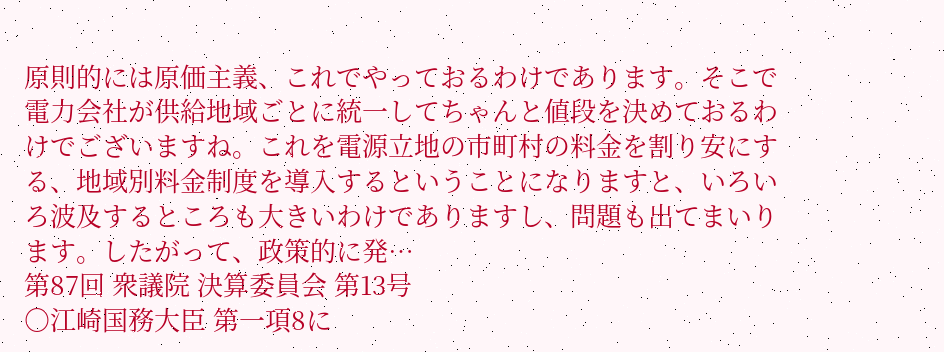原則的には原価主義、これでやっておるわけであります。そこで電力会社が供給地域ごとに統一してちゃんと値段を決めておるわけでございますね。これを電源立地の市町村の料金を割り安にする、地域別料金制度を導入するということになりますと、いろいろ波及するところも大きいわけでありますし、問題も出てまいります。したがって、政策的に発…
第87回 衆議院 決算委員会 第13号
○江崎国務大臣 第一項8に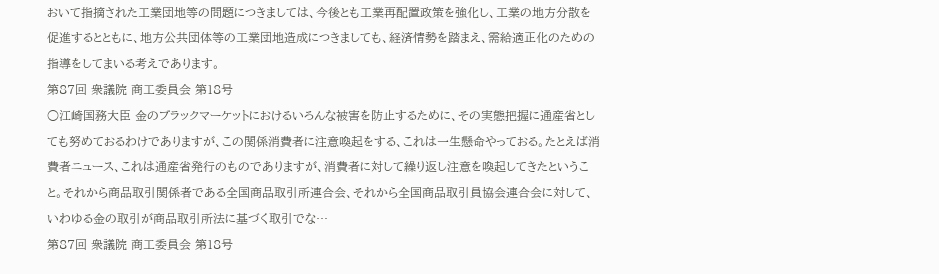おいて指摘された工業団地等の問題につきましては、今後とも工業再配置政策を強化し、工業の地方分散を促進するとともに、地方公共団体等の工業団地造成につきましても、経済情勢を踏まえ、需給適正化のための指導をしてまいる考えであります。
第87回 衆議院 商工委員会 第18号
○江崎国務大臣 金のブラックマーケットにおけるいろんな被害を防止するために、その実態把握に通産省としても努めておるわけでありますが、この関係消費者に注意喚起をする、これは一生懸命やっておる。たとえば消費者ニュース、これは通産省発行のものでありますが、消費者に対して繰り返し注意を喚起してきたということ。それから商品取引関係者である全国商品取引所連合会、それから全国商品取引員協会連合会に対して、いわゆる金の取引が商品取引所法に基づく取引でな…
第87回 衆議院 商工委員会 第18号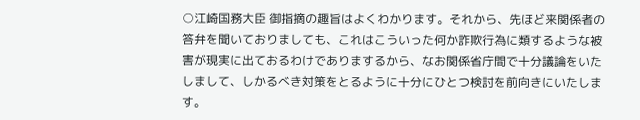○江崎国務大臣 御指摘の趣旨はよくわかります。それから、先ほど来関係者の答弁を聞いておりましても、これはこういった何か詐欺行為に類するような被害が現実に出ておるわけでありまするから、なお関係省庁間で十分議論をいたしまして、しかるべき対策をとるように十分にひとつ検討を前向きにいたします。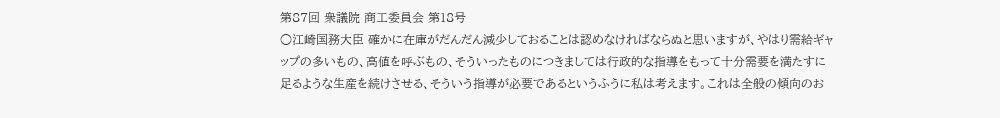第87回 衆議院 商工委員会 第18号
○江崎国務大臣 確かに在庫がだんだん減少しておることは認めなければならぬと思いますが、やはり需給ギャップの多いもの、高値を呼ぶもの、そういったものにつきましては行政的な指導をもって十分需要を満たすに足るような生産を続けさせる、そういう指導が必要であるというふうに私は考えます。これは全般の傾向のお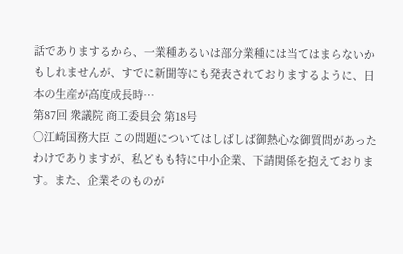話でありまするから、一業種あるいは部分業種には当てはまらないかもしれませんが、すでに新聞等にも発表されておりまするように、日本の生産が高度成長時…
第87回 衆議院 商工委員会 第18号
○江崎国務大臣 この問題についてはしばしば御熱心な御質問があったわけでありますが、私どもも特に中小企業、下請関係を抱えております。また、企業そのものが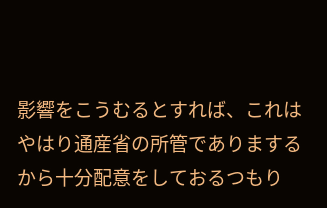影響をこうむるとすれば、これはやはり通産省の所管でありまするから十分配意をしておるつもり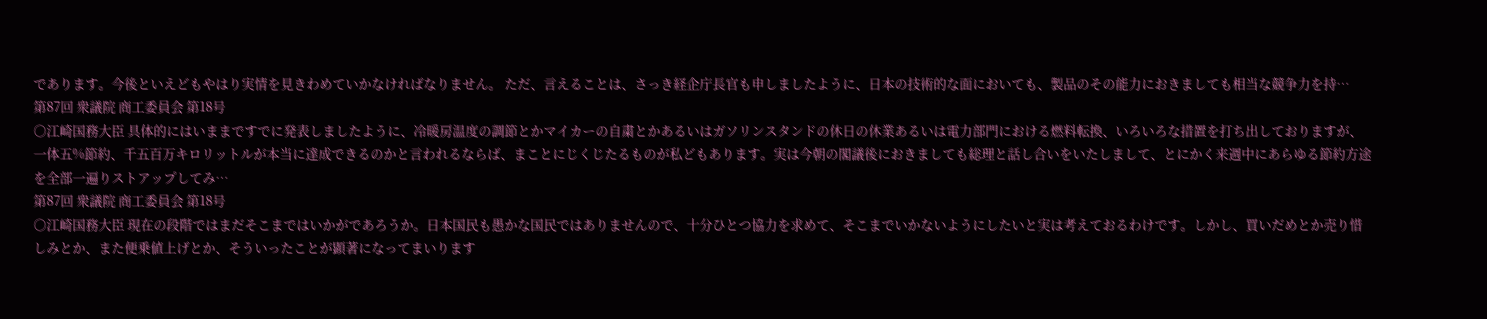であります。今後といえどもやはり実情を見きわめていかなければなりません。 ただ、言えることは、さっき経企庁長官も申しましたように、日本の技術的な面においても、製品のその能力におきましても相当な競争力を持…
第87回 衆議院 商工委員会 第18号
○江崎国務大臣 具体的にはいままですでに発表しましたように、冷暖房温度の調節とかマイカーの自粛とかあるいはガソリンスタンドの休日の休業あるいは電力部門における燃料転換、いろいろな措置を打ち出しておりますが、一体五%節約、千五百万キロリットルが本当に達成できるのかと言われるならば、まことにじくじたるものが私どもあります。実は今朝の閣議後におきましても総理と話し合いをいたしまして、とにかく来週中にあらゆる節約方途を全部一遍りストアップしてみ…
第87回 衆議院 商工委員会 第18号
○江崎国務大臣 現在の段階ではまだそこまではいかがであろうか。日本国民も愚かな国民ではありませんので、十分ひとつ協力を求めて、そこまでいかないようにしたいと実は考えておるわけです。しかし、買いだめとか売り惜しみとか、また便乗値上げとか、そういったことが顕著になってまいります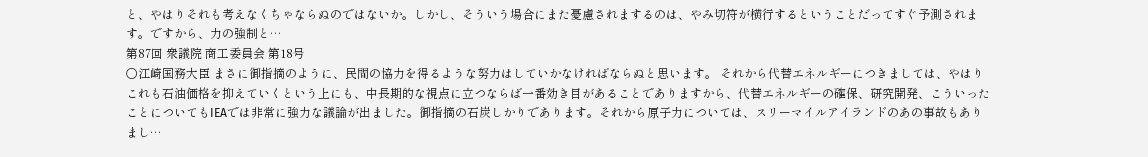と、やはりそれも考えなくちゃならぬのではないか。しかし、そういう場合にまた憂慮されまするのは、やみ切符が横行するということだってすぐ予測されます。ですから、力の強制と…
第87回 衆議院 商工委員会 第18号
○江崎国務大臣 まさに御指摘のように、民間の協力を得るような努力はしていかなければならぬと思います。 それから代替エネルギーにつきましては、やはりこれも石油価格を抑えていくという上にも、中長期的な視点に立つならば一番効き目があることでありますから、代替エネルギーの確保、研究開発、こういったことについてもIEAでは非常に強力な議論が出ました。御指摘の石炭しかりであります。それから原子力については、スリーマイルアイランドのあの事故もありまし…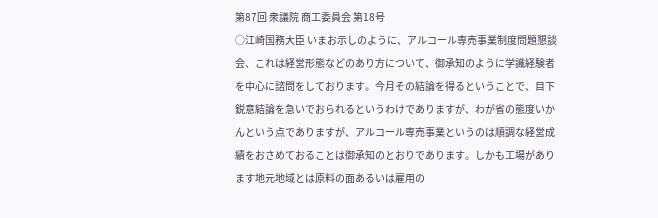第87回 衆議院 商工委員会 第18号
○江崎国務大臣 いまお示しのように、アルコール専売事業制度問題懇談会、これは経営形態などのあり方について、御承知のように学識経験者を中心に諮問をしております。今月その結論を得るということで、目下鋭意結論を急いでおられるというわけでありますが、わが省の態度いかんという点でありますが、アルコール専売事業というのは順調な経営成績をおさめておることは御承知のとおりであります。しかも工場があります地元地域とは原料の面あるいは雇用の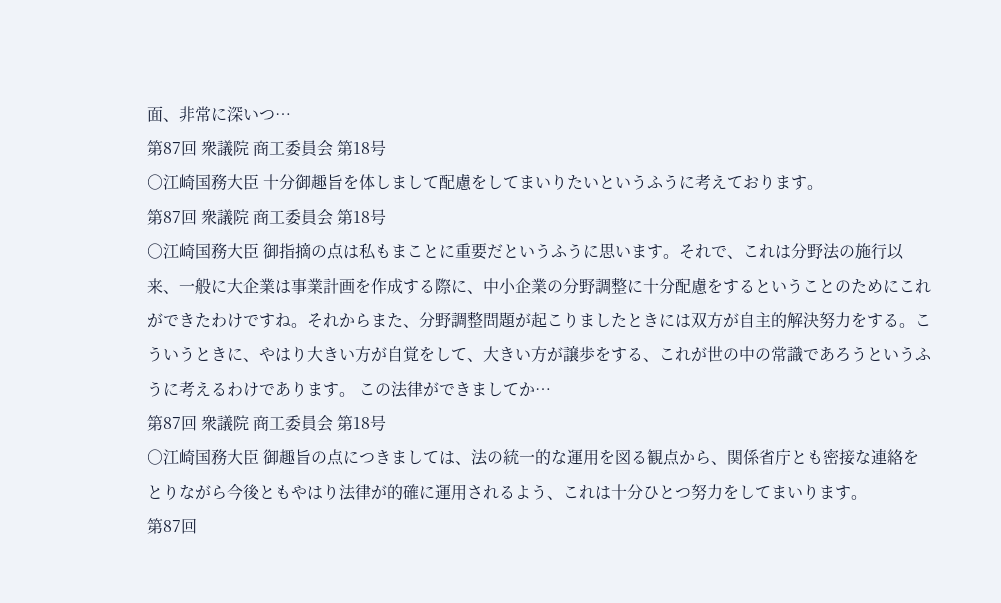面、非常に深いつ…
第87回 衆議院 商工委員会 第18号
○江崎国務大臣 十分御趣旨を体しまして配慮をしてまいりたいというふうに考えております。
第87回 衆議院 商工委員会 第18号
○江崎国務大臣 御指摘の点は私もまことに重要だというふうに思います。それで、これは分野法の施行以来、一般に大企業は事業計画を作成する際に、中小企業の分野調整に十分配慮をするということのためにこれができたわけですね。それからまた、分野調整問題が起こりましたときには双方が自主的解決努力をする。こういうときに、やはり大きい方が自覚をして、大きい方が譲歩をする、これが世の中の常識であろうというふうに考えるわけであります。 この法律ができましてか…
第87回 衆議院 商工委員会 第18号
○江崎国務大臣 御趣旨の点につきましては、法の統一的な運用を図る観点から、関係省庁とも密接な連絡をとりながら今後ともやはり法律が的確に運用されるよう、これは十分ひとつ努力をしてまいります。
第87回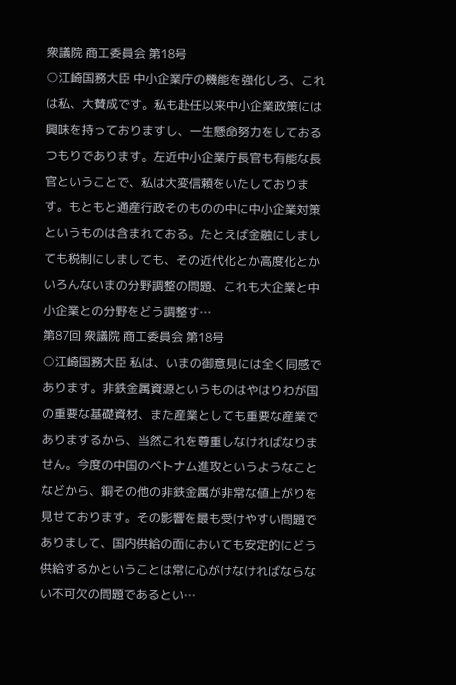衆議院 商工委員会 第18号
○江崎国務大臣 中小企業庁の機能を強化しろ、これは私、大賛成です。私も赴任以来中小企業政策には興味を持っておりますし、一生懸命努力をしておるつもりであります。左近中小企業庁長官も有能な長官ということで、私は大変信頼をいたしております。もともと通産行政そのものの中に中小企業対策というものは含まれておる。たとえば金融にしましても税制にしましても、その近代化とか高度化とかいろんないまの分野調整の問題、これも大企業と中小企業との分野をどう調整す…
第87回 衆議院 商工委員会 第18号
○江崎国務大臣 私は、いまの御意見には全く同感であります。非鉄金属資源というものはやはりわが国の重要な基礎資材、また産業としても重要な産業でありまするから、当然これを尊重しなければなりません。今度の中国のベトナム進攻というようなことなどから、銅その他の非鉄金属が非常な値上がりを見せております。その影響を最も受けやすい問題でありまして、国内供給の面においても安定的にどう供給するかということは常に心がけなければならない不可欠の問題であるとい…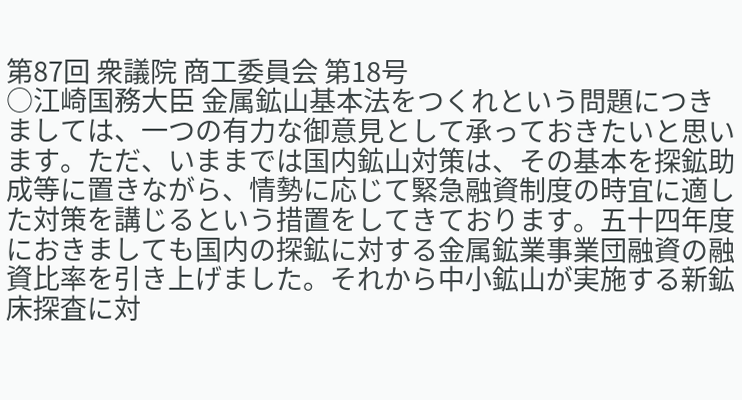第87回 衆議院 商工委員会 第18号
○江崎国務大臣 金属鉱山基本法をつくれという問題につきましては、一つの有力な御意見として承っておきたいと思います。ただ、いままでは国内鉱山対策は、その基本を探鉱助成等に置きながら、情勢に応じて緊急融資制度の時宜に適した対策を講じるという措置をしてきております。五十四年度におきましても国内の探鉱に対する金属鉱業事業団融資の融資比率を引き上げました。それから中小鉱山が実施する新鉱床探査に対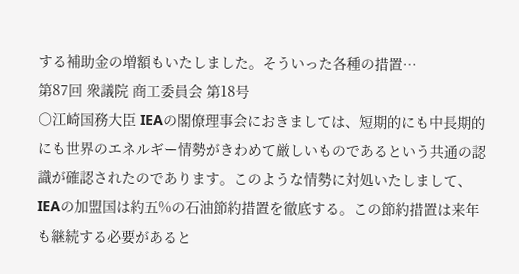する補助金の増額もいたしました。そういった各種の措置…
第87回 衆議院 商工委員会 第18号
○江崎国務大臣 IEAの閣僚理事会におきましては、短期的にも中長期的にも世界のエネルギー情勢がきわめて厳しいものであるという共通の認識が確認されたのであります。このような情勢に対処いたしまして、IEAの加盟国は約五%の石油節約措置を徹底する。この節約措置は来年も継続する必要があると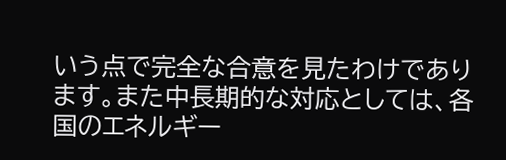いう点で完全な合意を見たわけであります。また中長期的な対応としては、各国のエネルギー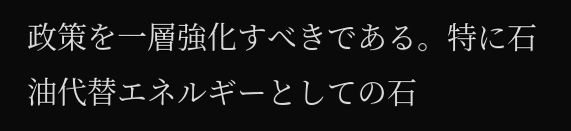政策を一層強化すべきである。特に石油代替エネルギーとしての石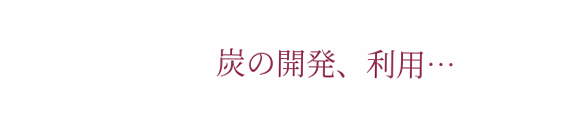炭の開発、利用…